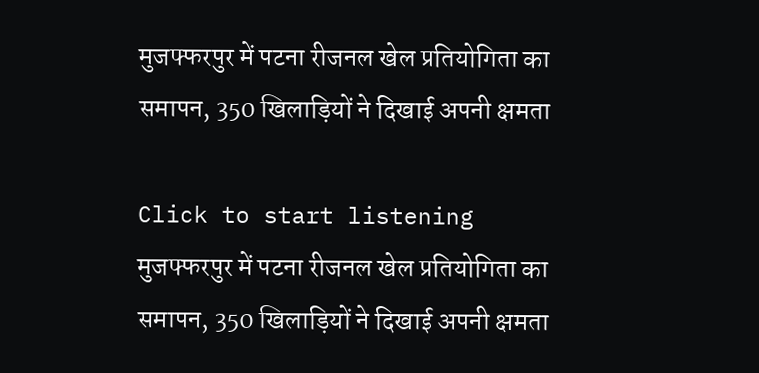मुजफ्फरपुर में पटना रीजनल खेल प्रतियोगिता का समापन, 350 खिलाड़ियों ने दिखाई अपनी क्षमता

Click to start listening
मुजफ्फरपुर में पटना रीजनल खेल प्रतियोगिता का समापन, 350 खिलाड़ियों ने दिखाई अपनी क्षमता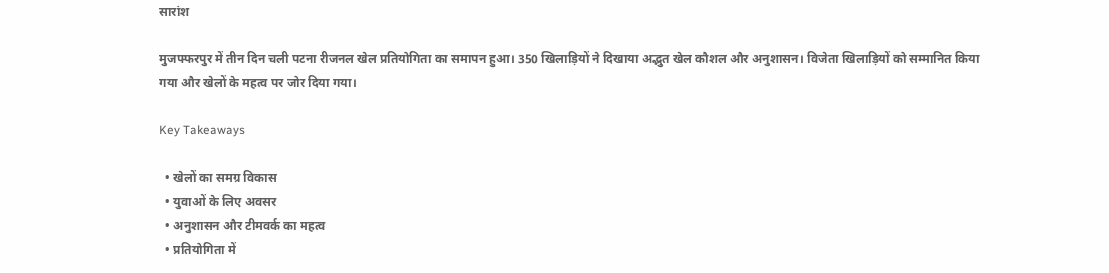सारांश

मुजफ्फरपुर में तीन दिन चली पटना रीजनल खेल प्रतियोगिता का समापन हुआ। 350 खिलाड़ियों ने दिखाया अद्भुत खेल कौशल और अनुशासन। विजेता खिलाड़ियों को सम्मानित किया गया और खेलों के महत्व पर जोर दिया गया।

Key Takeaways

  • खेलों का समग्र विकास
  • युवाओं के लिए अवसर
  • अनुशासन और टीमवर्क का महत्व
  • प्रतियोगिता में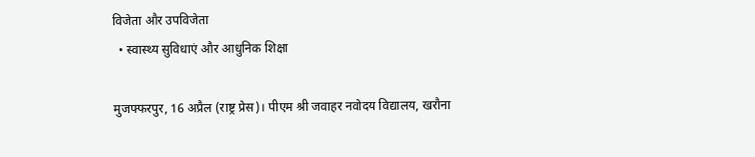विजेता और उपविजेता
  • स्वास्थ्य सुविधाएं और आधुनिक शिक्षा

मुजफ्फरपुर, 16 अप्रैल (राष्ट्र प्रेस)। पीएम श्री जवाहर नवोदय विद्यालय, खरौना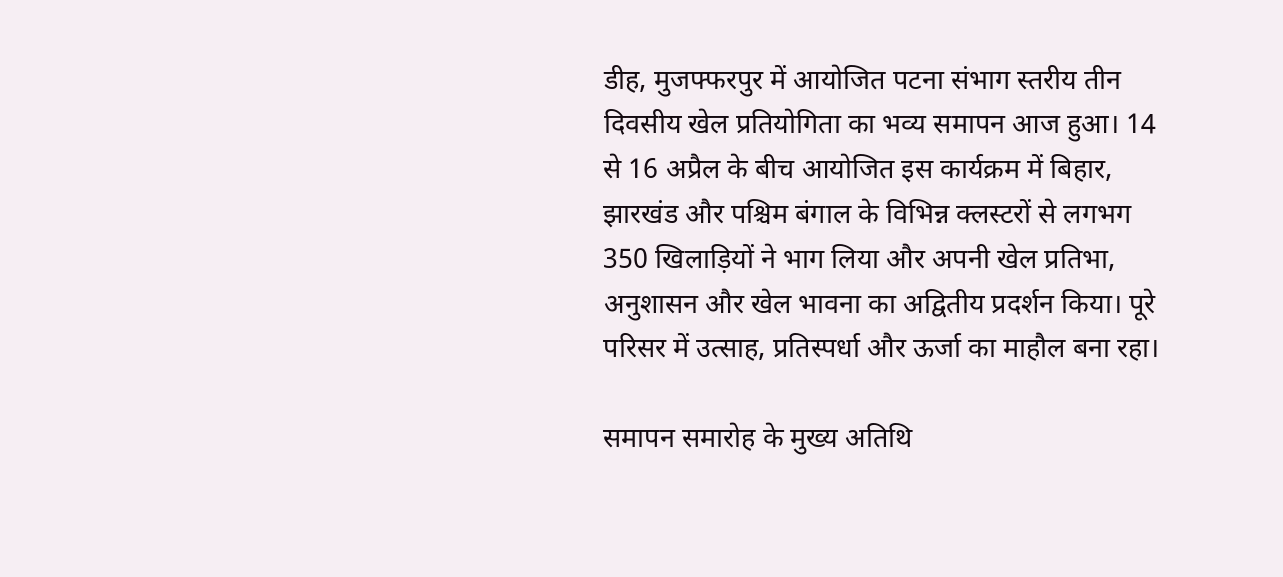डीह, मुजफ्फरपुर में आयोजित पटना संभाग स्तरीय तीन दिवसीय खेल प्रतियोगिता का भव्य समापन आज हुआ। 14 से 16 अप्रैल के बीच आयोजित इस कार्यक्रम में बिहार, झारखंड और पश्चिम बंगाल के विभिन्न क्लस्टरों से लगभग 350 खिलाड़ियों ने भाग लिया और अपनी खेल प्रतिभा, अनुशासन और खेल भावना का अद्वितीय प्रदर्शन किया। पूरे परिसर में उत्साह, प्रतिस्पर्धा और ऊर्जा का माहौल बना रहा।

समापन समारोह के मुख्य अतिथि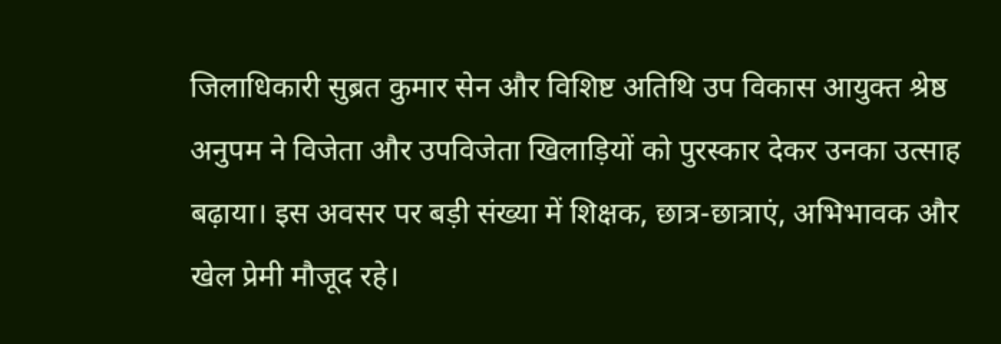जिलाधिकारी सुब्रत कुमार सेन और विशिष्ट अतिथि उप विकास आयुक्त श्रेष्ठ अनुपम ने विजेता और उपविजेता खिलाड़ियों को पुरस्कार देकर उनका उत्साह बढ़ाया। इस अवसर पर बड़ी संख्या में शिक्षक, छात्र-छात्राएं, अभिभावक और खेल प्रेमी मौजूद रहे।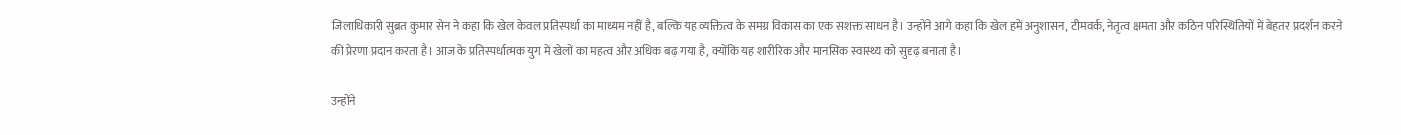जिलाधिकारी सुब्रत कुमार सेन ने कहा कि खेल केवल प्रतिस्पर्धा का माध्यम नहीं है, बल्कि यह व्यक्तित्व के समग्र विकास का एक सशक्त साधन है। उन्होंने आगे कहा कि खेल हमें अनुशासन, टीमवर्क, नेतृत्व क्षमता और कठिन परिस्थितियों में बेहतर प्रदर्शन करने की प्रेरणा प्रदान करता है। आज के प्रतिस्पर्धात्मक युग में खेलों का महत्व और अधिक बढ़ गया है, क्योंकि यह शारीरिक और मानसिक स्वास्थ्य को सुदृढ़ बनाता है।

उन्होंने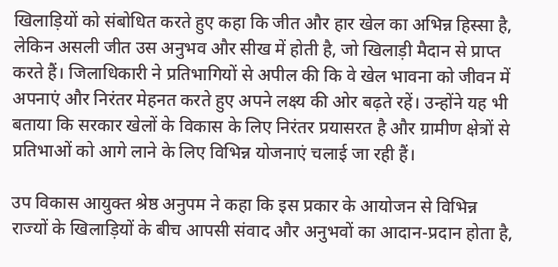खिलाड़ियों को संबोधित करते हुए कहा कि जीत और हार खेल का अभिन्न हिस्सा है, लेकिन असली जीत उस अनुभव और सीख में होती है, जो खिलाड़ी मैदान से प्राप्त करते हैं। जिलाधिकारी ने प्रतिभागियों से अपील की कि वे खेल भावना को जीवन में अपनाएं और निरंतर मेहनत करते हुए अपने लक्ष्य की ओर बढ़ते रहें। उन्होंने यह भी बताया कि सरकार खेलों के विकास के लिए निरंतर प्रयासरत है और ग्रामीण क्षेत्रों से प्रतिभाओं को आगे लाने के लिए विभिन्न योजनाएं चलाई जा रही हैं।

उप विकास आयुक्त श्रेष्ठ अनुपम ने कहा कि इस प्रकार के आयोजन से विभिन्न राज्यों के खिलाड़ियों के बीच आपसी संवाद और अनुभवों का आदान-प्रदान होता है,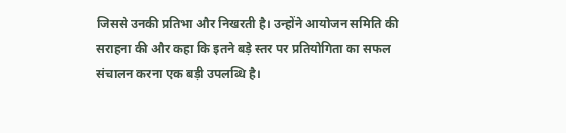जिससे उनकी प्रतिभा और निखरती है। उन्होंने आयोजन समिति की सराहना की और कहा कि इतने बड़े स्तर पर प्रतियोगिता का सफल संचालन करना एक बड़ी उपलब्धि है।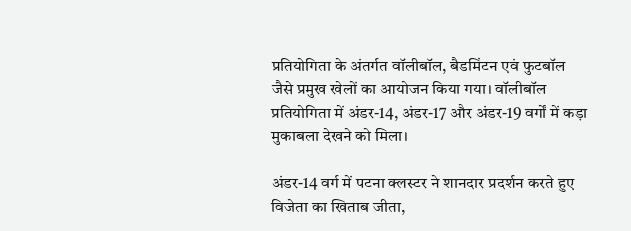प्रतियोगिता के अंतर्गत वॉलीबॉल, बैडमिंटन एवं फुटबॉल जैसे प्रमुख खेलों का आयोजन किया गया। वॉलीबॉल प्रतियोगिता में अंडर-14, अंडर-17 और अंडर-19 वर्गों में कड़ा मुकाबला देखने को मिला।

अंडर-14 वर्ग में पटना क्लस्टर ने शानदार प्रदर्शन करते हुए विजेता का खिताब जीता,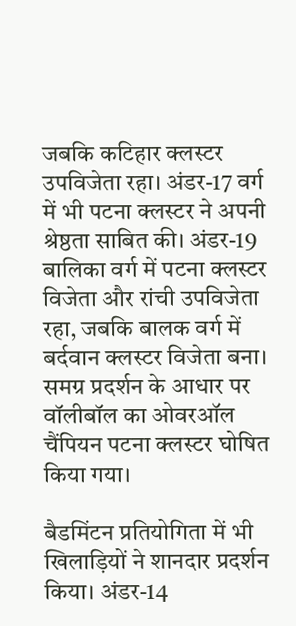जबकि कटिहार क्लस्टर उपविजेता रहा। अंडर-17 वर्ग में भी पटना क्लस्टर ने अपनी श्रेष्ठता साबित की। अंडर-19 बालिका वर्ग में पटना क्लस्टर विजेता और रांची उपविजेता रहा, जबकि बालक वर्ग में बर्दवान क्लस्टर विजेता बना। समग्र प्रदर्शन के आधार पर वॉलीबॉल का ओवरऑल चैंपियन पटना क्लस्टर घोषित किया गया।

बैडमिंटन प्रतियोगिता में भी खिलाड़ियों ने शानदार प्रदर्शन किया। अंडर-14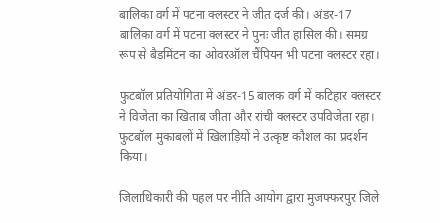बालिका वर्ग में पटना क्लस्टर ने जीत दर्ज की। अंडर-17 बालिका वर्ग में पटना क्लस्टर ने पुनः जीत हासिल की। समग्र रूप से बैडमिंटन का ओवरऑल चैंपियन भी पटना क्लस्टर रहा।

फुटबॉल प्रतियोगिता में अंडर-15 बालक वर्ग में कटिहार क्लस्टर ने विजेता का खिताब जीता और रांची क्लस्टर उपविजेता रहा। फुटबॉल मुकाबलों में खिलाड़ियों ने उत्कृष्ट कौशल का प्रदर्शन किया।

जिलाधिकारी की पहल पर नीति आयोग द्वारा मुजफ्फरपुर जिले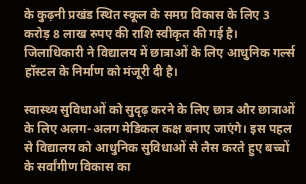के कुढ़नी प्रखंड स्थित स्कूल के समग्र विकास के लिए 3 करोड़ 8 लाख रुपए की राशि स्वीकृत की गई है। जिलाधिकारी ने विद्यालय में छात्राओं के लिए आधुनिक गर्ल्स हॉस्टल के निर्माण को मंजूरी दी है।

स्वास्थ्य सुविधाओं को सुदृढ़ करने के लिए छात्र और छात्राओं के लिए अलग-अलग मेडिकल कक्ष बनाए जाएंगे। इस पहल से विद्यालय को आधुनिक सुविधाओं से लैस करते हुए बच्चों के सर्वांगीण विकास का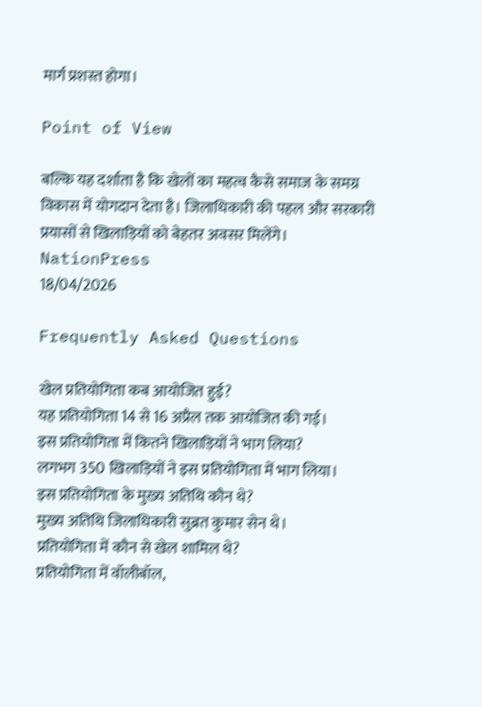मार्ग प्रशस्त होगा।

Point of View

बल्कि यह दर्शाता है कि खेलों का महत्व कैसे समाज के समग्र विकास में योगदान देता है। जिलाधिकारी की पहल और सरकारी प्रयासों से खिलाड़ियों को बेहतर अवसर मिलेंगे।
NationPress
18/04/2026

Frequently Asked Questions

खेल प्रतियोगिता कब आयोजित हुई?
यह प्रतियोगिता 14 से 16 अप्रैल तक आयोजित की गई।
इस प्रतियोगिता में कितने खिलाड़ियों ने भाग लिया?
लगभग 350 खिलाड़ियों ने इस प्रतियोगिता में भाग लिया।
इस प्रतियोगिता के मुख्य अतिथि कौन थे?
मुख्य अतिथि जिलाधिकारी सुब्रत कुमार सेन थे।
प्रतियोगिता में कौन से खेल शामिल थे?
प्रतियोगिता में वॉलीबॉल,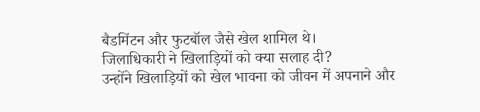बैडमिंटन और फुटबॉल जैसे खेल शामिल थे।
जिलाधिकारी ने खिलाड़ियों को क्या सलाह दी?
उन्होंने खिलाड़ियों को खेल भावना को जीवन में अपनाने और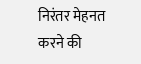निरंतर मेहनत करने की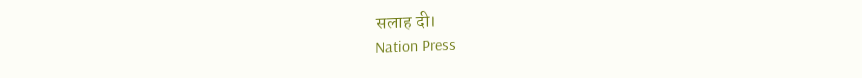सलाह दी।
Nation Press